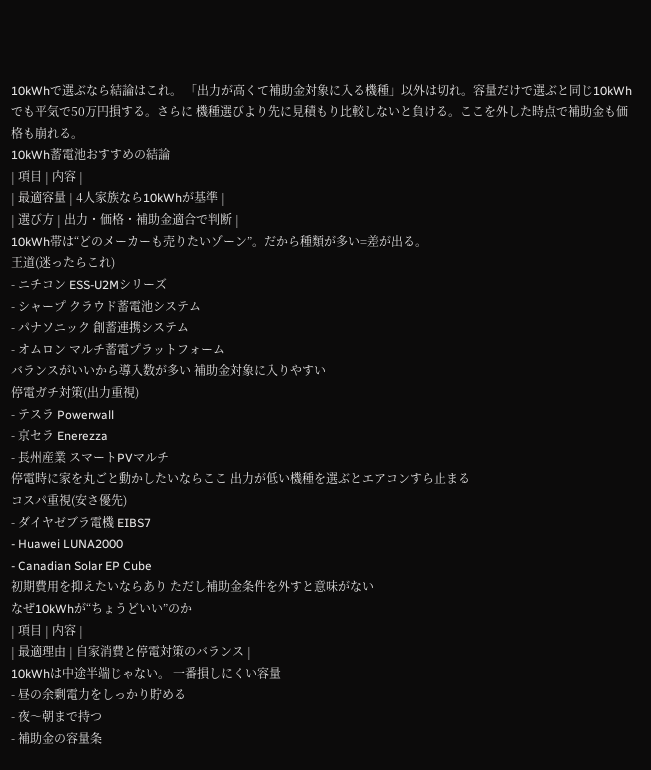10kWhで選ぶなら結論はこれ。 「出力が高くて補助金対象に入る機種」以外は切れ。容量だけで選ぶと同じ10kWhでも平気で50万円損する。さらに 機種選びより先に見積もり比較しないと負ける。ここを外した時点で補助金も価格も崩れる。
10kWh蓄電池おすすめの結論
| 項目 | 内容 |
| 最適容量 | 4人家族なら10kWhが基準 |
| 選び方 | 出力・価格・補助金適合で判断 |
10kWh帯は“どのメーカーも売りたいゾーン”。だから種類が多い=差が出る。
王道(迷ったらこれ)
- ニチコン ESS-U2Mシリーズ
- シャープ クラウド蓄電池システム
- パナソニック 創蓄連携システム
- オムロン マルチ蓄電プラットフォーム
バランスがいいから導入数が多い 補助金対象に入りやすい
停電ガチ対策(出力重視)
- テスラ Powerwall
- 京セラ Enerezza
- 長州産業 スマートPVマルチ
停電時に家を丸ごと動かしたいならここ 出力が低い機種を選ぶとエアコンすら止まる
コスパ重視(安さ優先)
- ダイヤゼブラ電機 EIBS7
- Huawei LUNA2000
- Canadian Solar EP Cube
初期費用を抑えたいならあり ただし補助金条件を外すと意味がない
なぜ10kWhが“ちょうどいい”のか
| 項目 | 内容 |
| 最適理由 | 自家消費と停電対策のバランス |
10kWhは中途半端じゃない。 一番損しにくい容量
- 昼の余剰電力をしっかり貯める
- 夜〜朝まで持つ
- 補助金の容量条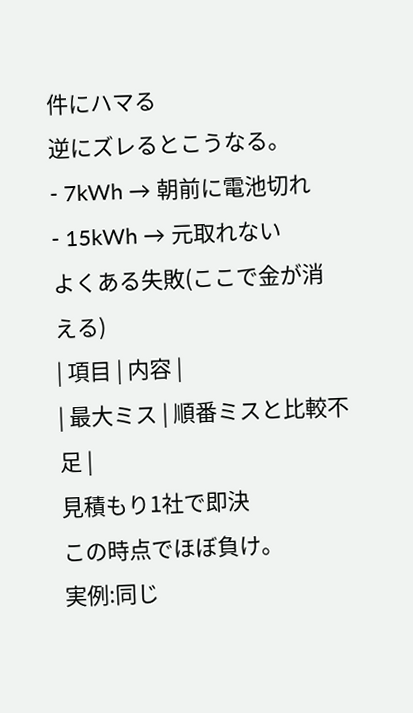件にハマる
逆にズレるとこうなる。
- 7kWh → 朝前に電池切れ
- 15kWh → 元取れない
よくある失敗(ここで金が消える)
| 項目 | 内容 |
| 最大ミス | 順番ミスと比較不足 |
見積もり1社で即決
この時点でほぼ負け。
実例:同じ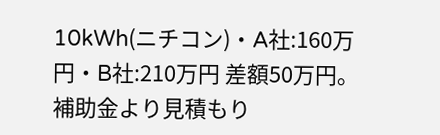10kWh(ニチコン)・A社:160万円・B社:210万円 差額50万円。
補助金より見積もり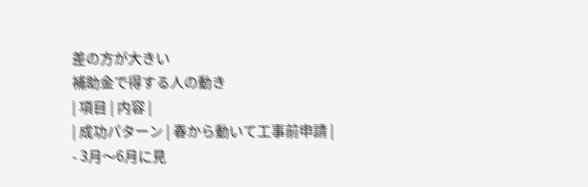差の方が大きい
補助金で得する人の動き
| 項目 | 内容 |
| 成功パターン | 春から動いて工事前申請 |
- 3月〜6月に見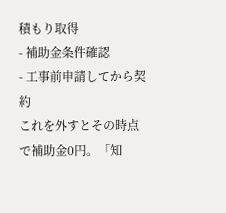積もり取得
- 補助金条件確認
- 工事前申請してから契約
これを外すとその時点で補助金0円。「知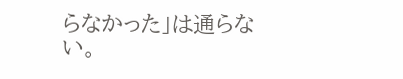らなかった」は通らない。